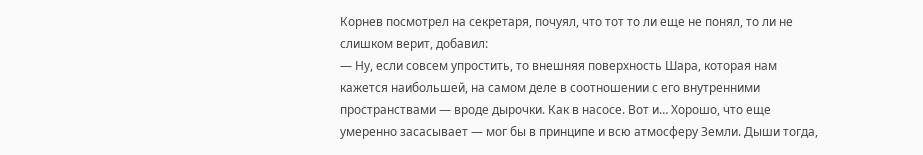Корнев посмотрел на секретаря, почуял, что тот то ли еще не понял, то ли не слишком верит, добавил:
— Ну, если совсем упростить, то внешняя поверхность Шара, которая нам кажется наибольшей, на самом деле в соотношении с его внутренними пространствами — вроде дырочки. Как в насосе. Вот и… Хорошо, что еще умеренно засасывает — мог бы в принципе и всю атмосферу Земли. Дыши тогда,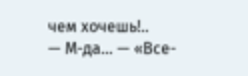чем хочешь!..
— М-да… — «Все-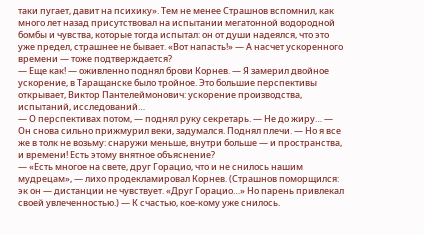таки пугает, давит на психику». Тем не менее Страшнов вспомнил, как много лет назад присутствовал на испытании мегатонной водородной бомбы и чувства, которые тогда испытал: он от души надеялся, что это уже предел, страшнее не бывает. «Вот напасть!» — А насчет ускоренного времени — тоже подтверждается?
— Еще как! — оживленно поднял брови Корнев. — Я замерил двойное ускорение, в Таращанске было тройное. Это большие перспективы открывает, Виктор Пантелеймонович: ускорение производства, испытаний, исследований…
— О перспективах потом, — поднял руку секретарь. — Не до жиру… — Он снова сильно прижмурил веки, задумался. Поднял плечи. — Но я все же в толк не возьму: снаружи меньше, внутри больше — и пространства, и времени! Есть этому внятное объяснение?
— «Есть многое на свете, друг Горацио, что и не снилось нашим мудрецам», — лихо продекламировал Корнев. (Страшнов поморщился: эк он — дистанции не чувствует. «Друг Горацио…» Но парень привлекал своей увлеченностью.) — К счастью, кое-кому уже снилось.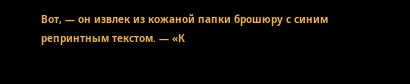Вот, — он извлек из кожаной папки брошюру с синим репринтным текстом. — «К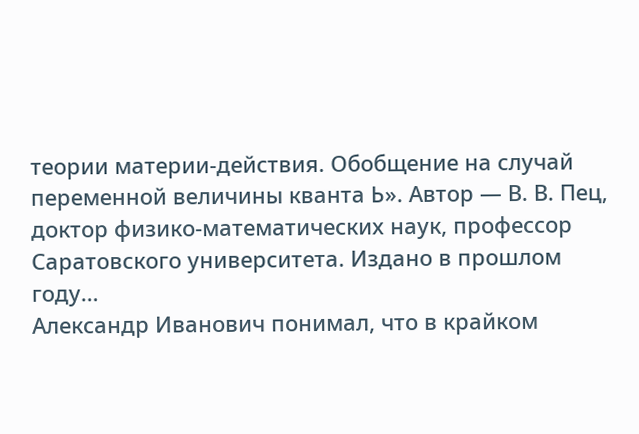теории материи-действия. Обобщение на случай переменной величины кванта Ь». Автор — В. В. Пец, доктор физико-математических наук, профессор Саратовского университета. Издано в прошлом году…
Александр Иванович понимал, что в крайком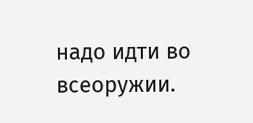надо идти во всеоружии.